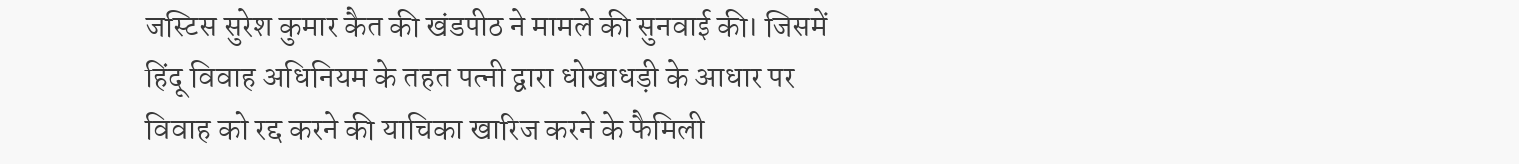जस्टिस सुरेश कुमार कैत की खंडपीठ ने मामले की सुनवाई की। जिसमें हिंदू विवाह अधिनियम के तहत पत्नी द्वारा धोखाधड़ी के आधार पर विवाह को रद्द करने की याचिका खारिज करने के फैमिली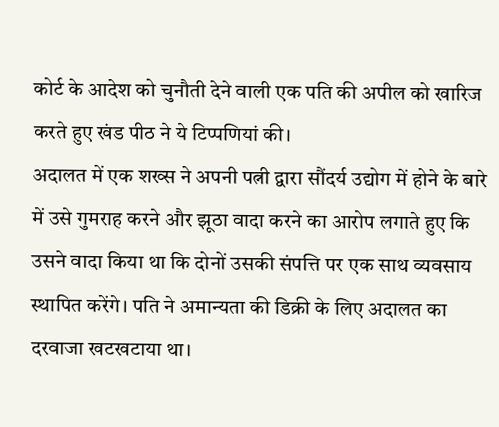कोर्ट के आदेश को चुनौती देने वाली एक पति की अपील को खारिज करते हुए खंड पीठ ने ये टिप्पणियां की।
अदालत में एक शख्स ने अपनी पत्नी द्वारा सौंदर्य उद्योग में होने के बारे में उसे गुमराह करने और झूठा वादा करने का आरोप लगाते हुए कि उसने वादा किया था कि दोनों उसकी संपत्ति पर एक साथ व्यवसाय स्थापित करेंगे। पति ने अमान्यता की डिक्री के लिए अदालत का दरवाजा खटखटाया था।